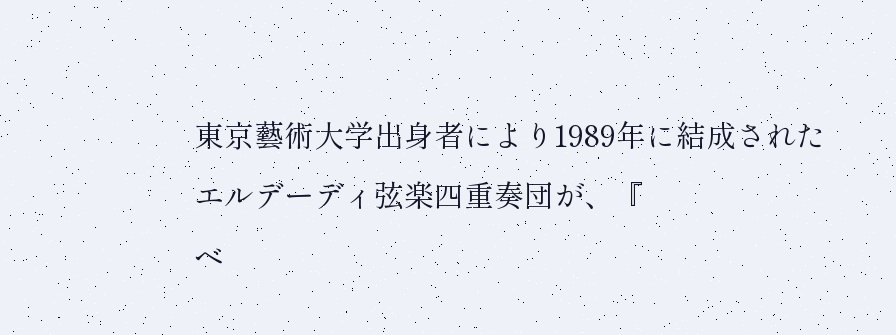東京藝術大学出身者により1989年に結成された
エルデーディ弦楽四重奏団が、『
ベ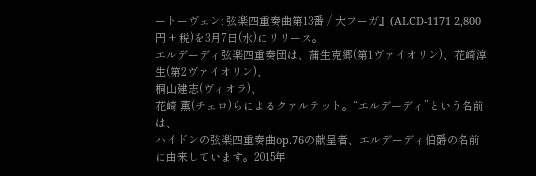ートーヴェン: 弦楽四重奏曲第13番 / 大フーガ』(ALCD-1171 2,800円 + 税)を3月7日(水)にリリース。
エルデーディ弦楽四重奏団は、蒲生克郷(第1ヴァイオリン)、花崎淳生(第2ヴァイオリン)、
桐山建志(ヴィオラ)、
花崎 薫(チェロ)らによるクァルテット。“エルデーディ”という名前は、
ハイドンの弦楽四重奏曲op.76の献呈者、エルデーディ伯爵の名前に由来しています。2015年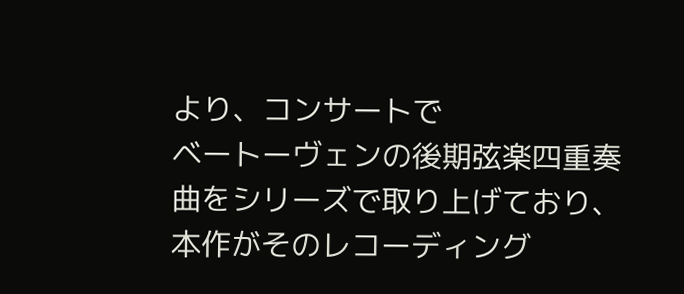より、コンサートで
ベートーヴェンの後期弦楽四重奏曲をシリーズで取り上げており、本作がそのレコーディング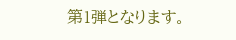第1弾となります。